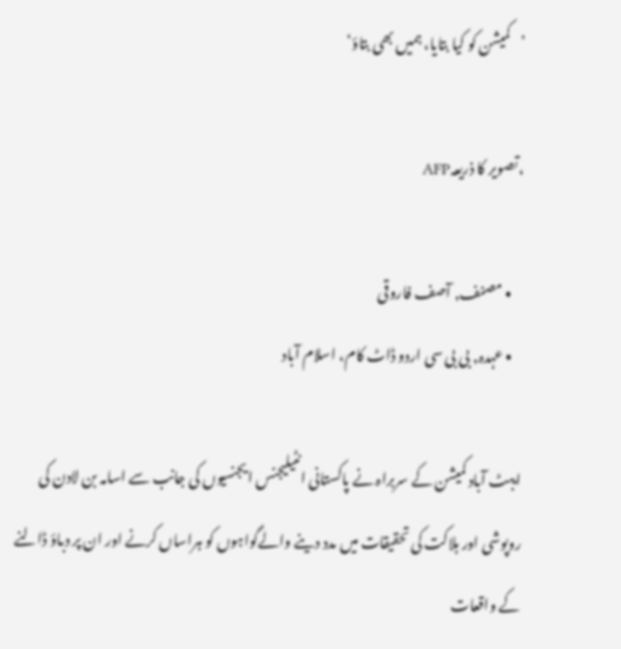’کمیشن کو کیا بتایا، ہمیں بھی بتاؤ‘

،تصویر کا ذریعہAFP

    • مصنف, آصف فاروقی
    • عہدہ, بی بی سی اردو ڈاٹ کام، اسلام آباد

ایبٹ آباد کمیشن کے سربراہ نے پاکستانی انٹیلیجنس ایجنسیوں کی جانب سے اسامہ بن لادن کی روپوشی اور ہلاکت کی تحقیقات میں مدد دینے والےگواہوں کو ہراساں کرنے اور ان پر دباؤ ڈالنے کے واقعات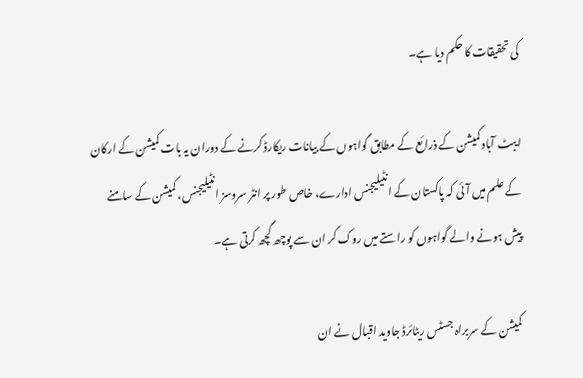کی تحقیقات کا حکم دیا ہے۔

ایبٹ آباد کمیشن کے ذرائع کے مطابق گواہوں کے بیانات ریکارڈ کرنے کے دوران یہ بات کمیشن کے ارکان کے علم میں آئی کہ پاکستان کے انٹیلیجنس ادارے، خاص طور پر انٹر سروسز انٹیلیجنس، کمیشن کے سامنے پیش ہونے والے گواہوں کو راستے میں روک کر ان سے پوچھ گچھ کرتی ہے۔

کمیشن کے سربراہ جسٹس ریٹائرڈ جاوید اقبال نے ان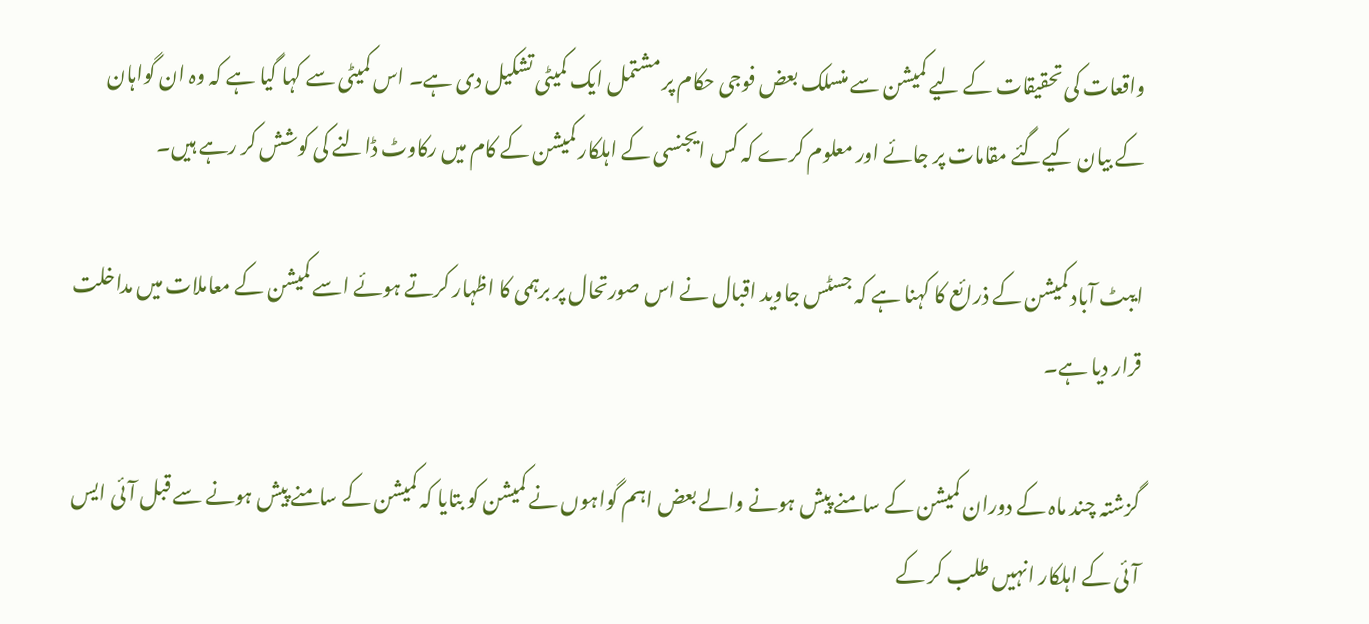واقعات کی تحقیقات کے لیے کمیشن سے منسلک بعض فوجی حکام پر مشتمل ایک کمیٹی تشکیل دی ہے۔ اس کمیٹی سے کہا گیا ہے کہ وہ ان گواہان کے بیان کیےگئے مقامات پر جائے اور معلوم کرے کہ کس ایجنسی کے اہلکار کمیشن کے کام میں رکاوٹ ڈالنے کی کوشش کر رہے ہیں۔

ایبٹ آباد کمیشن کے ذرائع کا کہنا ہے کہ جسٹس جاوید اقبال نے اس صورتحال پر برہمی کا اظہار کرتے ہوئے اسے کمیشن کے معاملات میں مداخلت قرار دیا ہے۔

گزشتہ چند ماہ کے دوران کمیشن کے سامنے پیش ہونے والے بعض اہم گواہوں نے کمیشن کو بتایا کہ کمیشن کے سامنے پیش ہونے سے قبل آئی ایس آئی کے اہلکار انہیں طلب کر کے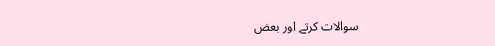سوالات کرتے اور بعض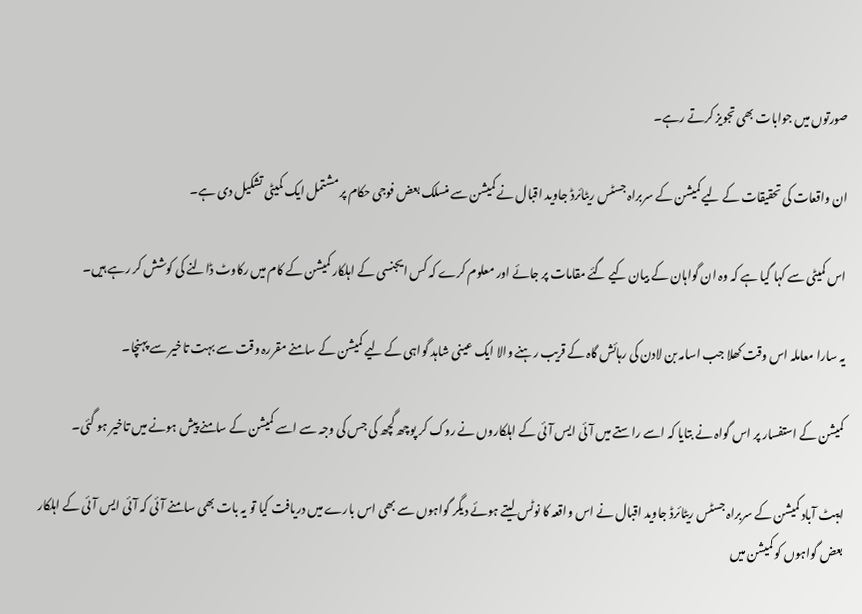صورتوں میں جوابات بھی تجویز کرتے رہے۔

ان واقعات کی تحقیقات کے لیے کمیشن کے سربراہ جسٹس ریٹائرڈ جاوید اقبال نے کمیشن سے منسلک بعض فوجی حکام پر مشتمل ایک کمیٹی تشکیل دی ہے۔

اس کمیٹی سے کہا گیا ہے کہ وہ ان گواہان کے بیان کیے گئے مقامات پر جائے اور معلوم کرے کہ کس ایجنسی کے اہلکار کمیشن کے کام میں رکاوٹ ڈالنے کی کوشش کر رہے ہیں۔

یہ سارا معاملہ اس وقت کھلا جب اسامہ بن لادن کی رہائش گاہ کے قریب رہنے والا ایک عینی شاہد گواہی کے لیے کمیشن کے سامنے مقررہ وقت سے بہت تاخیر سے پہنچا۔

کمیشن کے استفسار پر اس گواہ نے بتایا کہ اسے راستے میں آئی ایس آئی کے اہلکاروں نے روک کر پوچھ گچھ کی جس کی وجہ سے اسے کمیشن کے سامنے پیش ہونے میں تاخیر ہو گئی۔

ایبٹ آباد کمیشن کے سربراہ جسٹس ریٹائرڈ جاوید اقبال نے اس واقعہ کا نوٹس لیتے ہوئے دیگر گواہوں سے بھی اس بارے میں دریافت کیا تو یہ بات بھی سامنے آئی کہ آئی ایس آئی کے اہلکار بعض گواہوں کو کمیشن میں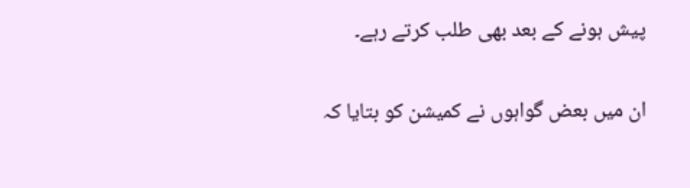پیش ہونے کے بعد بھی طلب کرتے رہے۔

ان میں بعض گواہوں نے کمیشن کو بتایا کہ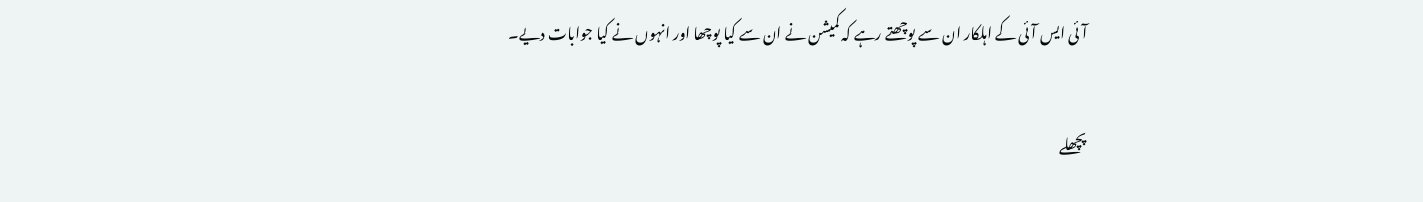آئی ایس آئی کے اہلکار ان سے پوچھتے رہے کہ کمیشن نے ان سے کیا پوچھا اور انہوں نے کیا جوابات دیے۔

پچھلے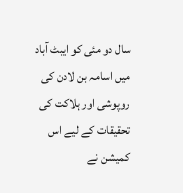سال دو مئی کو ایبٹ آباد میں اسامہ بن لادن کی روپوشی اور ہلاکت کی تحقیقات کے لیے اس کمیشن نے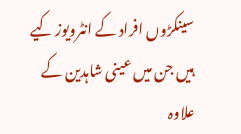سینکڑوں افراد کے انٹرویوز کیے ہیں جن میں عینی شاہدین کے علاوہ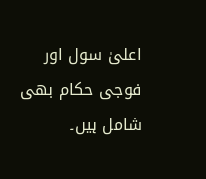اعلیٰ سول اور فوجی حکام بھی شامل ہیں۔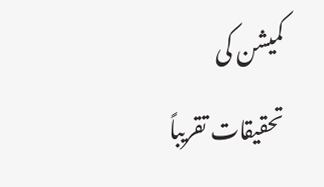کمیشن کی تحقیقات تقریباً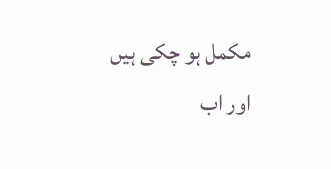مکمل ہو چکی ہیں اور اب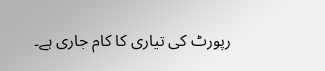رپورٹ کی تیاری کا کام جاری ہے۔